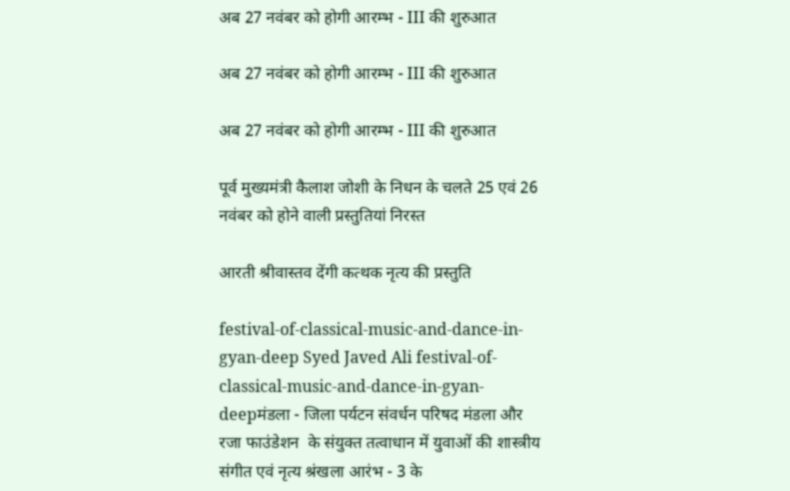अब 27 नवंबर को होगी आरम्भ - III की शुरुआत

अब 27 नवंबर को होगी आरम्भ - III की शुरुआत

अब 27 नवंबर को होगी आरम्भ - III की शुरुआत

पूर्व मुख्यमंत्री कैलाश जोशी के निधन के चलते 25 एवं 26 नवंबर को होने वाली प्रस्तुतियां निरस्त

आरती श्रीवास्तव देंगी कत्थक नृत्य की प्रस्तुति

festival-of-classical-music-and-dance-in-gyan-deep Syed Javed Ali festival-of-classical-music-and-dance-in-gyan-deepमंडला - जिला पर्यटन संवर्धन परिषद मंडला और रजा फाउंडेशन  के संयुक्त तत्वाधान में युवाओं की शास्त्रीय संगीत एवं नृत्य श्रंखला आरंभ - 3 के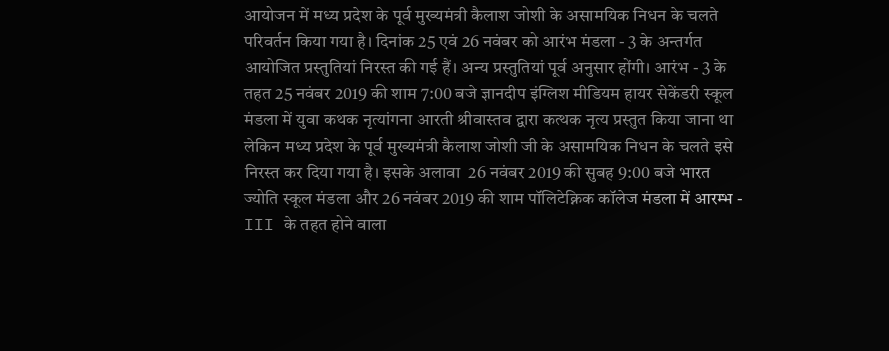आयोजन में मध्य प्रदेश के पूर्व मुख्यमंत्री कैलाश जोशी के असामयिक निधन के चलते परिवर्तन किया गया है। दिनांक 25 एवं 26 नवंबर को आरंभ मंडला - 3 के अन्तर्गत आयोजित प्रस्तुतियां निरस्त की गई हैं। अन्य प्रस्तुतियां पूर्व अनुसार होंगी। आरंभ - 3 के तहत 25 नवंबर 2019 की शाम 7:00 बजे ज्ञानदीप इंग्लिश मीडियम हायर सेकेंडरी स्कूल मंडला में युवा कथक नृत्यांगना आरती श्रीवास्तव द्वारा कत्थक नृत्य प्रस्तुत किया जाना था लेकिन मध्य प्रदेश के पूर्व मुख्यमंत्री कैलाश जोशी जी के असामयिक निधन के चलते इसे निरस्त कर दिया गया है। इसके अलावा  26 नवंबर 2019 की सुबह 9:00 बजे भारत ज्योति स्कूल मंडला और 26 नवंबर 2019 की शाम पॉलिटेक्निक कॉलेज मंडला में आरम्भ - III के तहत होने वाला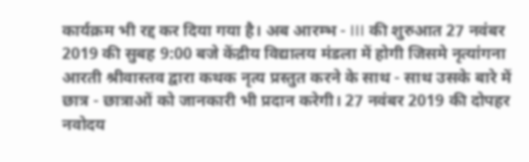कार्यक्रम भी रद्द कर दिया गया है। अब आरम्भ - III की शुरुआत 27 नवंबर 2019 की सुबह 9:00 बजे केंद्रीय विद्यालय मंडला में होगी जिसमे नृत्यांगना आरती श्रीवास्तव द्वारा कथक नृत्य प्रस्तुत करने के साथ - साथ उसके बारे में छात्र - छात्राओं को जानकारी भी प्रदान करेगी। 27 नवंबर 2019 की दोपहर नवोदय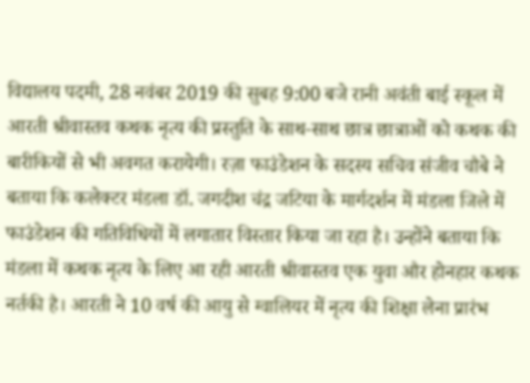विद्यालय पदमी, 28 नवंबर 2019 की सुबह 9:00 बजे रानी अवंती बाई स्कूल में आरती श्रीवास्तव कथक नृत्य की प्रस्तुति के साथ-साथ छात्र छात्राओं को कथक की बारीकियों से भी अवगत करायेगी। रज़ा फाउंडेशन के सदस्य सचिव संजीव चौबे ने बताया कि कलेक्टर मंडला डॉ. जगदीश चंद्र जटिया के मार्गदर्शन में मंडला जिले में फाउंडेशन की गतिविधियों में लगातार विस्तार किया जा रहा है। उन्होंने बताया कि मंडला में कथक नृत्य के लिए आ रही आरती श्रीवास्तव एक युवा और होनहार कथक नर्तकी है। आरती ने 10 वर्ष की आयु से ग्वालियर में नृत्य की शिक्षा लेना प्रारंभ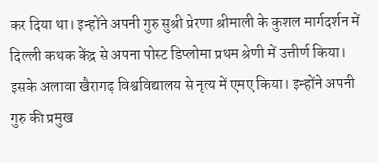कर दिया था। इन्होंने अपनी गुरु सुश्री प्रेरणा श्रीमाली के कुशल मार्गदर्शन में दिल्ली कथक केंद्र से अपना पोस्ट डिप्लोमा प्रथम श्रेणी में उत्तीर्ण किया। इसके अलावा खैरागढ़ विश्वविद्यालय से नृत्य में एमए किया। इन्होंने अपनी गुरु की प्रमुख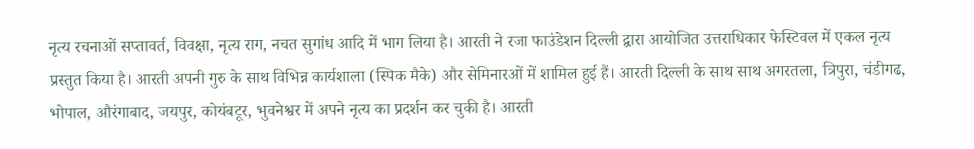नृत्य रचनाओं सप्तावर्त, विवक्षा, नृत्य राग, नचत सुगांध आदि में भाग लिया है। आरती ने रजा फाउंडेशन दिल्ली द्वारा आयोजित उत्तराधिकार फेस्टिवल में एकल नृत्य प्रस्तुत किया है। आरती अपनी गुरु के साथ विभिन्न कार्यशाला (स्पिक मैके) और सेमिनारओं में शामिल हुई हैं। आरती दिल्ली के साथ साथ अगरतला, त्रिपुरा, चंडीगढ, भोपाल, औरंगाबाद, जयपुर, कोयंबटूर, भुवनेश्वर में अपने नृत्य का प्रदर्शन कर चुकी है। आरती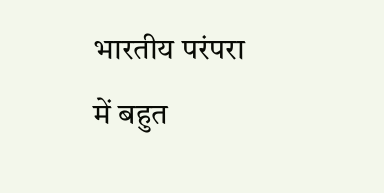भारतीय परंपरा में बहुत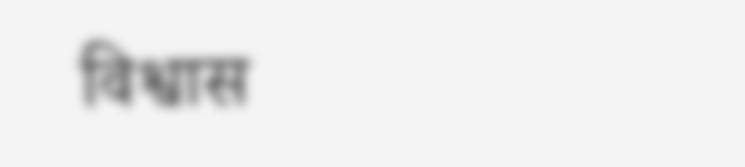विश्वास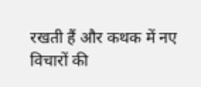रखती हैं और कथक में नए विचारों की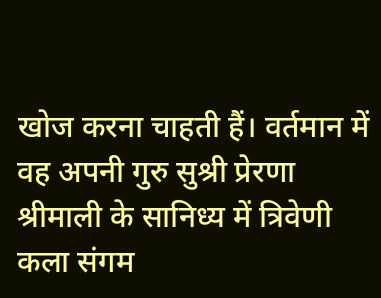खोज करना चाहती हैं। वर्तमान में वह अपनी गुरु सुश्री प्रेरणा श्रीमाली के सानिध्य में त्रिवेणी कला संगम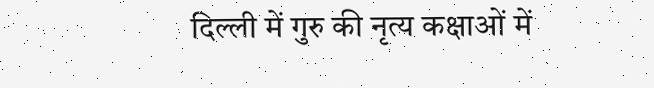दिल्ली में गुरु की नृत्य कक्षाओं में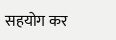सहयोग कर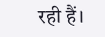रही हैं।